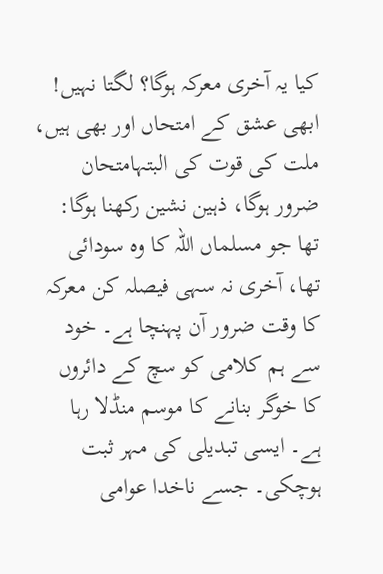کیا یہ آخری معرکہ ہوگا؟ لگتا نہیں! ابھی عشق کے امتحاں اور بھی ہیں، ملت کی قوت کی البتہامتحان ضرور ہوگا، ذہین نشین رکھنا ہوگا: تھا جو مسلماں اللہ کا وہ سودائی تھا، آخری نہ سہی فیصلہ کن معرکہ کا وقت ضرور آن پہنچا ہے۔ خود سے ہم کلامی کو سچ کے دائروں کا خوگر بنانے کا موسم منڈلا رہا ہے۔ ایسی تبدیلی کی مہر ثبت ہوچکی۔ جسے ناخدا عوامی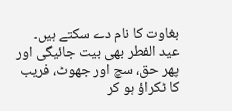بغاوت کا نام دے سکتے ہیں۔ عید الفطر بھی بیت جائیگی اور پھر حق، سچ اور جھوٹ، فریب کا ٹکراؤ ہو کر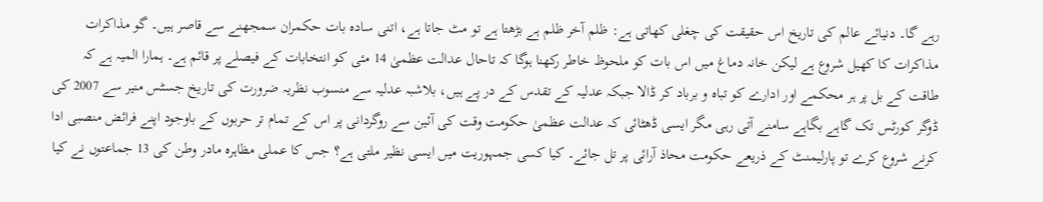رہے گا۔ دنیائے عالم کی تاریخ اس حقیقت کی چغلی کھاتی ہے: ظلم آخر ظلم ہے بڑھتا ہے تو مٹ جاتا ہے، اتنی سادہ بات حکمران سمجھنے سے قاصر ہیں۔ گو مذاکرات مذاکرات کا کھیل شروع ہے لیکن خانہ دماغ میں اس بات کو ملحوظ خاطر رکھنا ہوگا کہ تاحال عدالت عظمیٰ 14 مئی کو انتخابات کے فیصلے پر قائم ہے۔ ہمارا المیہ ہے کہ طاقت کے بل پر ہر محکمے اور ادارے کو تباہ و برباد کر ڈالا جبکہ عدلیہ کے تقدس کے در پے ہیں، بلاشبہ عدلیہ سے منسوب نظریہ ضرورت کی تاریخ جسٹس منیر سے 2007 کی ڈوگر کورٹس تک گاہے بگاہے سامنے آتی رہی مگر ایسی ڈھٹائی کہ عدالت عظمیٰ حکومت وقت کی آئین سے روگردانی پر اس کے تمام تر حربوں کے باوجود اپنے فرائض منصبی ادا کرنے شروع کرے تو پارلیمنٹ کے ذریعے حکومت محاذ آرائی پر تل جائے۔ کیا کسی جمہوریت میں ایسی نظیر ملتی ہے؟ جس کا عملی مظاہرہ مادر وطن کی 13 جماعتوں نے کیا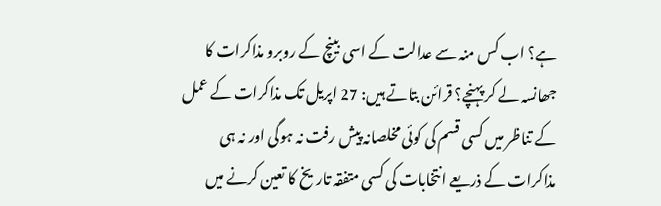ہے؟ اب کس منہ سے عدالت کے اسی بینچ کے روبرو مذاکرات کا جھانسہ لے کر پہنچے؟ قرائن بتاتے ہیں: 27 اپریل تک مذاکرات کے عمل کے تناظر میں کسی قسم کی کوئی مخلصانہ پیش رفت نہ ہوگی اور نہ ہی مذاکرات کے ذریعے انتخابات کی کسی متفقہ تاریخ کا تعین کرنے میں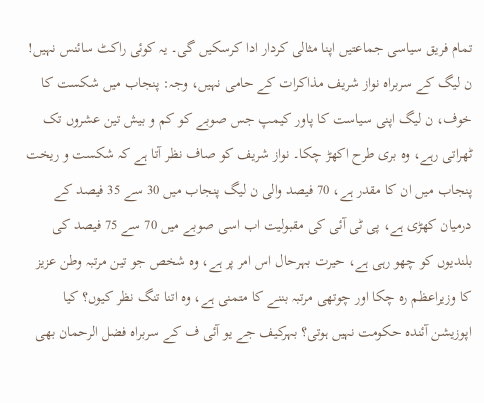تمام فریق سیاسی جماعتیں اپنا مثالی کردار ادا کرسکیں گی۔ یہ کوئی راکٹ سائنس نہیں! ن لیگ کے سربراہ نواز شریف مذاکرات کے حامی نہیں، وجہ: پنجاب میں شکست کا خوف، ن لیگ اپنی سیاست کا پاور کیمپ جس صوبے کو کم و بیش تین عشروں تک ٹھراتی رہے، وہ بری طرح اکھڑ چکا۔ نواز شریف کو صاف نظر آتا ہے کہ شکست و ریخت پنجاب میں ان کا مقدر ہے، 70 فیصد والی ن لیگ پنجاب میں 30 سے 35 فیصد کے درمیان کھڑی ہے، پی ٹی آئی کی مقبولیت اب اسی صوبے میں 70 سے 75 فیصد کی بلندیوں کو چھو رہی ہے، حیرت بہرحال اس امر پر ہے، وہ شخص جو تین مرتبہ وطن عزیز کا وزیراعظم رہ چکا اور چوتھی مرتبہ بننے کا متمنی ہے، وہ اتنا تنگ نظر کیوں؟ کیا اپوزیشن آئندہ حکومت نہیں ہوتی؟ بہرکیف جے یو آئی ف کے سربراہ فضل الرحمان بھی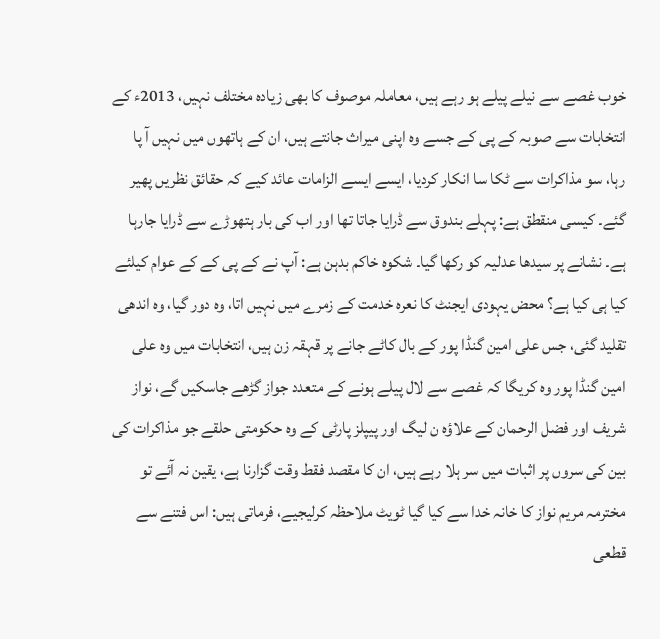خوب غصے سے نیلے پیلے ہو رہے ہیں، معاملہ موصوف کا بھی زیادہ مختلف نہیں، 2013ء کے انتخابات سے صوبہ کے پی کے جسے وہ اپنی میراث جانتے ہیں، ان کے ہاتھوں میں نہیں آ پا رہا، سو مذاکرات سے ٹکا سا انکار کردیا، ایسے ایسے الزامات عائد کیے کہ حقائق نظریں پھیر گئے۔ کیسی منقطق ہے: پہلے بندوق سے ڈرایا جاتا تھا اور اب کی بار ہتھوڑے سے ڈرایا جارہا ہے۔ نشانے پر سیدھا عدلیہ کو رکھا گیا۔ شکوہ خاکم بدہن ہے: آپ نے کے پی کے کے عوام کیلئے کیا ہی کیا ہے؟ محض یہودی ایجنٹ کا نعرہ خدمت کے زمرے میں نہیں اتا، وہ دور گیا، وہ اندھی تقلید گئی، جس علی امین گنڈا پور کے بال کاٹے جانے پر قہقہ زن ہیں، انتخابات میں وہ علی امین گنڈا پور وہ کریگا کہ غصے سے لال پیلے ہونے کے متعدد جواز گڑھے جاسکیں گے، نواز شریف اور فضل الرحمان کے علاؤہ ن لیگ اور پیپلز پارٹی کے وہ حکومتی حلقے جو مذاکرات کی بین کی سروں پر اثبات میں سر ہلا رہے ہیں، ان کا مقصد فقط وقت گزارنا ہے، یقین نہ آئے تو مخترمہ مریم نواز کا خانہ خدا سے کیا گیا ٹویٹ ملاحظہ کرلیجیے، فرماتی ہیں: اس فتنے سے قطعی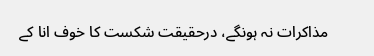مذاکرات نہ ہونگے، درحقیقت شکست کا خوف انا کے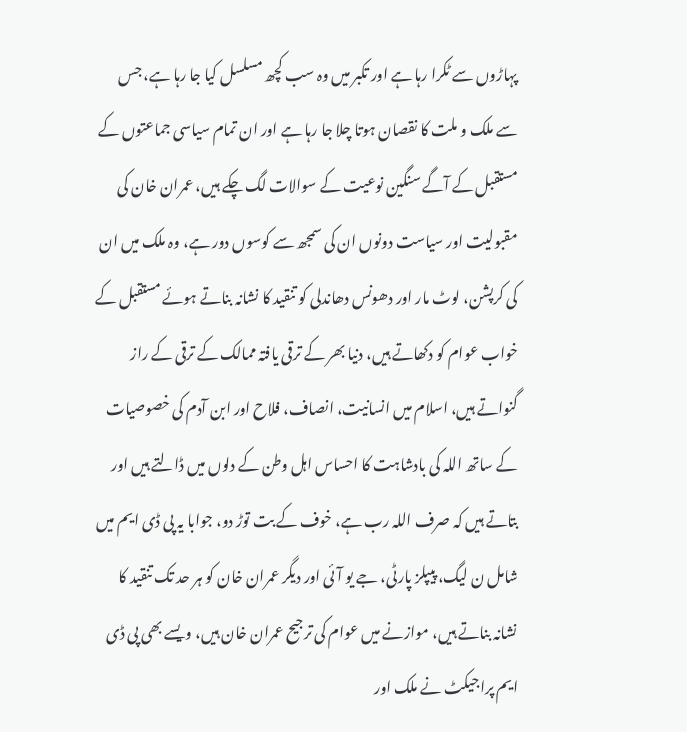پہاڑوں سے ٹکرا رہا ہے اور تکبر میں وہ سب کچھ مسلسل کیا جا رہا ہے، جس سے ملک و ملت کا نقصان ہوتا چلا جا رہا ہے اور ان تمام سیاسی جماعتوں کے مستقبل کے آگے سنگین نوعیت کے سوالات لگ چکے ہیں، عمران خان کی مقبولیت اور سیاست دونوں ان کی سمجھ سے کوسوں دور ہے، وہ ملک میں ان کی کرپشن، لوٹ مار اور دھونس دھاندلی کو تنقید کا نشانہ بناتے ہوئے مستقبل کے خواب عوام کو دکھاتے ہیں، دنیا بھر کے ترقی یافتہ ممالک کے ترقی کے راز گنواتے ہیں، اسلام میں انسانیت، انصاف، فلاح اور ابن آدم کی خصوصیات کے ساتھ اللہ کی بادشاہت کا احساس اہل وطن کے دلوں میں ڈالتے ہیں اور بتاتے ہیں کہ صرف اللہ رب ہے، خوف کے بت توڑ دو، جوابا یہ پی ڈی ایم میں شامل ن لیگ، پیپلز پارٹی، جے یو آئی اور دیگر عمران خان کو ہر حد تک تنقید کا نشانہ بناتے ہیں، موازنے میں عوام کی ترجیح عمران خان ہیں، ویسے بھی پی ڈی ایم پراجیکٹ نے ملک اور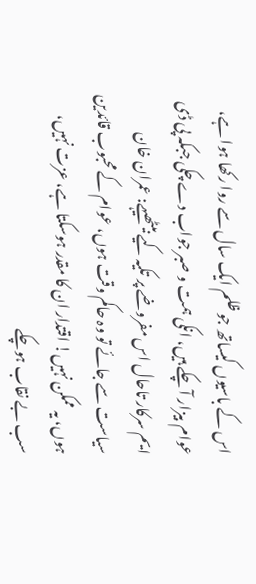اس کے باسیوں کیساتھ جو ظلم ایک سال سے روا رکھا ہوا ہے، عوام بیزار آ چکے ہیں، انکی ہمت و صبر جواب دے چکی جبکہ پی ڈی ایم سرکار تاحال اس مفروضے پر تکیہ کیے بیٹھیہے: عمران خان سیاست سے جائے تو وہ حاکم وقت ہوں، عوام کے محبوب قائدین ہوں، یہ ممکن نہیں! اقتدار ان کا مقدر ہوسکتا ہے، عزت نہیں، سب بے نقاب ہوچکے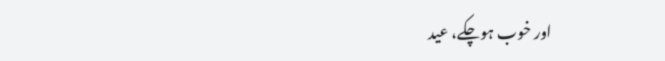اور خوب ہوچکے، عید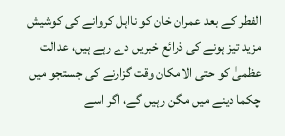الفطر کے بعد عمران خان کو نااہل کروانے کی کوشیش مزید تیز ہونے کی ذرائع خبریں دے رہے ہیں، عدالت عظمیٰ کو حتی الامکان وقت گزارنے کی جستجو میں چکما دینے میں مگن رہیں گے، اگر اسے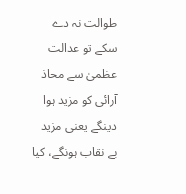طوالت نہ دے سکے تو عدالت عظمیٰ سے محاذ آرائی کو مزید ہوا دینگے یعنی مزید بے نقاب ہونگے، کیا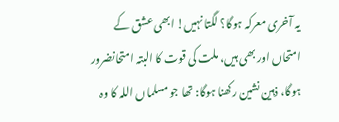یہ آخری معرکہ ہوگا؟ لگتا نہیں! ابھی عشق کے امتحاں اور بھی ہیں، ملت کی قوت کا البتہ امتحانضرور ہوگا، ذہین نشین رکھنا ہوگا: تھا جو مسلماں اللہ کا وہ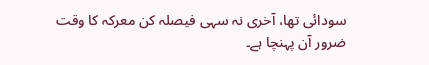سودائی تھا، آخری نہ سہی فیصلہ کن معرکہ کا وقت ضرور آن پہنچا ہے۔